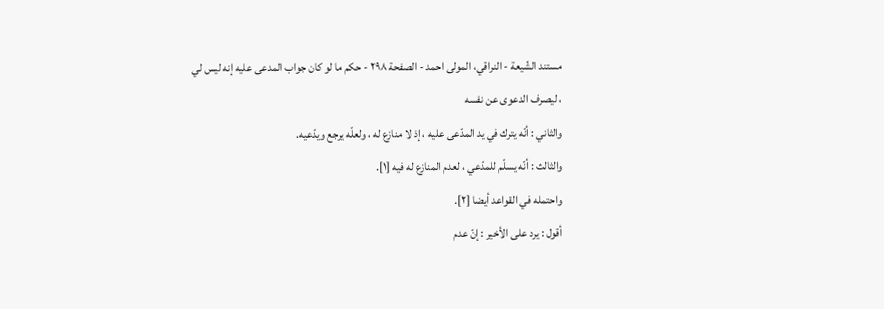مستند الشّيعة - النراقي، المولى احمد - الصفحة ٢٩٨ - حكم ما لو كان جواب المدعى عليه إنه ليس لي ، ليصرف الدعوى عن نفسه
والثاني : أنّه يترك في يد المدّعى عليه ، إذ لا منازع له ، ولعلّه يرجع ويدّعيه.
والثالث : أنّه يسلّم للمدّعي ، لعدم المنازع له فيه [١].
واحتمله في القواعد أيضا [٢].
أقول : يرد على الأخير : إنّ عدم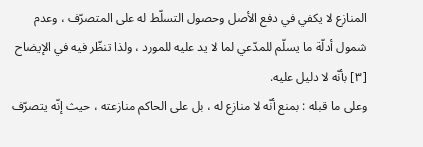المنازع لا يكفي في دفع الأصل وحصول التسلّط له على المتصرّف ، وعدم شمول أدلّة ما يسلّم للمدّعي لما لا يد عليه للمورد ، ولذا تنظّر فيه في الإيضاح [٣] بأنّه لا دليل عليه.
وعلى ما قبله : بمنع أنّه لا منازع له ، بل على الحاكم منازعته ، حيث إنّه يتصرّف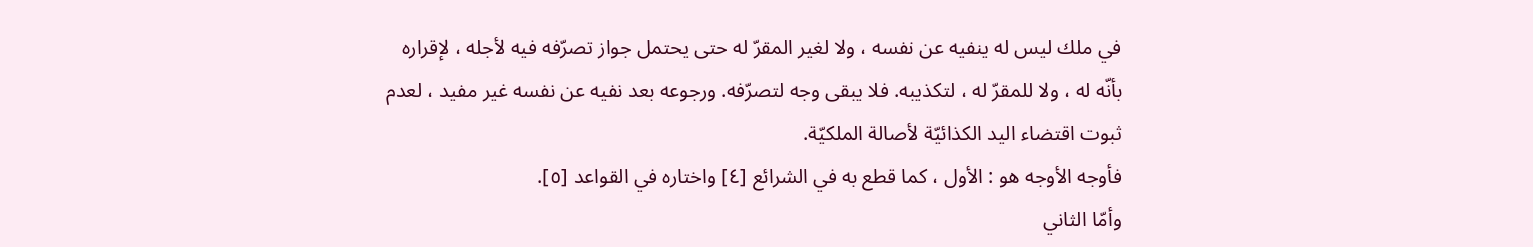في ملك ليس له ينفيه عن نفسه ، ولا لغير المقرّ له حتى يحتمل جواز تصرّفه فيه لأجله ، لإقراره بأنّه له ، ولا للمقرّ له ، لتكذيبه. فلا يبقى وجه لتصرّفه. ورجوعه بعد نفيه عن نفسه غير مفيد ، لعدم ثبوت اقتضاء اليد الكذائيّة لأصالة الملكيّة.
فأوجه الأوجه هو : الأول ، كما قطع به في الشرائع [٤] واختاره في القواعد [٥].
وأمّا الثاني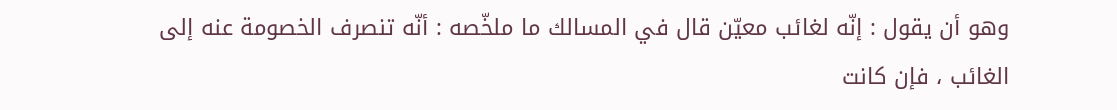وهو أن يقول : إنّه لغائب معيّن قال في المسالك ما ملخّصه : أنّه تنصرف الخصومة عنه إلى الغائب ، فإن كانت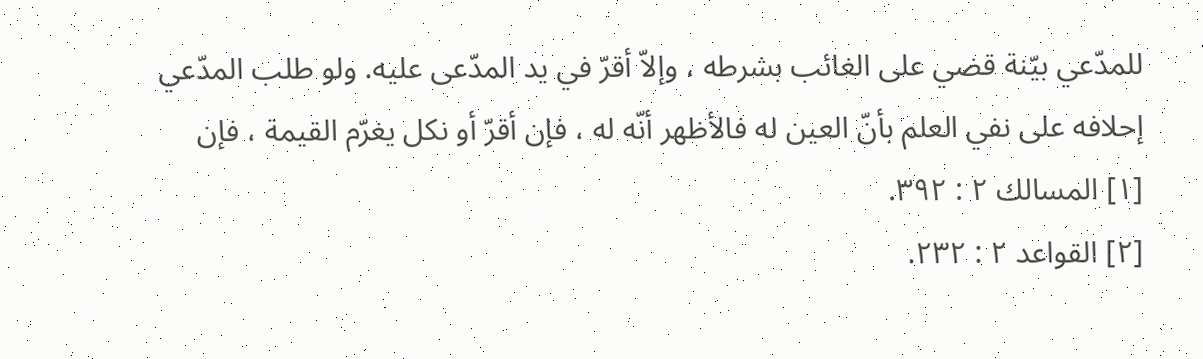للمدّعي بيّنة قضي على الغائب بشرطه ، وإلاّ أقرّ في يد المدّعى عليه. ولو طلب المدّعي إحلافه على نفي العلم بأنّ العين له فالأظهر أنّه له ، فإن أقرّ أو نكل يغرّم القيمة ، فإن
[١] المسالك ٢ : ٣٩٢.
[٢] القواعد ٢ : ٢٣٢.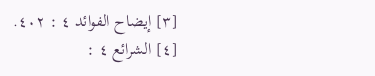[٣] إيضاح الفوائد ٤ : ٤٠٢.
[٤] الشرائع ٤ :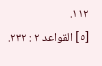١١٢.
[٥] القواعد ٢ : ٢٣٢.